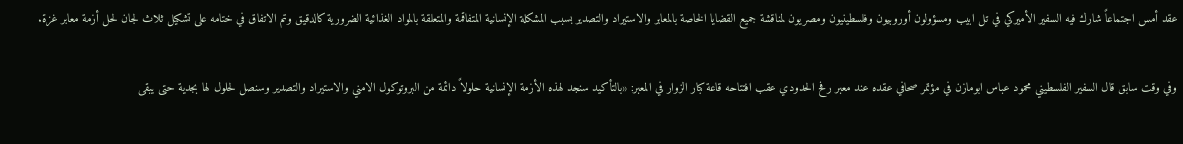عقد أمس اجتماعاً شارك فيه السفير الأميركي في تل ابيب ومسؤولون أوروبيون وفلسطينيون ومصريون لمناقشة جميع القضايا الخاصة بالمعابر والاستيراد والتصدير بسبب المشكلة الإنسانية المتفاقمة والمتعلقة بالمواد الغذائية الضرورية كالدقيق وتم الاتفاق في ختامه على تشكيل ثلاث لجان لحل أزمة معابر غزة.

وفي وقت سابق قال السفير الفلسطيني محمود عباس ابومازن في مؤتمر صحافي عقده عند معبر رفح الحدودي عقب افتتاحه قاعة كبار الزوار في المعبر: «بالتأكيد سنجد لهذه الأزمة الإنسانية حلولاً دائمة من البروتوكول الامني والاستيراد والتصدير وسنصل لحلول لها بجدية حتى يبقى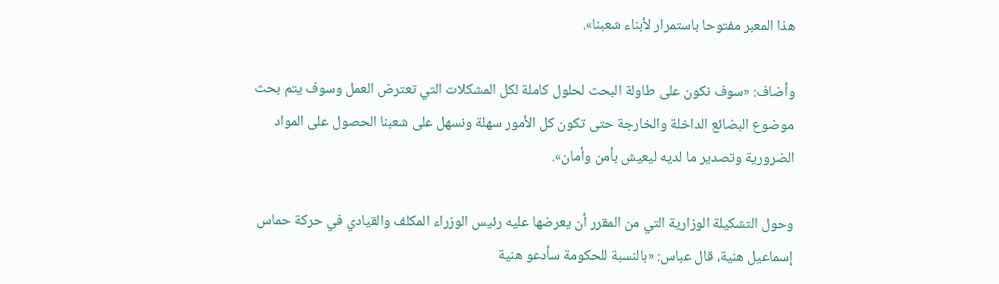هذا المعبر مفتوحا باستمرار لأبناء شعبنا».

وأضاف: «سوف نكون على طاولة البحث لحلول كاملة لكل المشكلات التي تعترض العمل وسوف يتم بحث موضوع البضائع الداخلة والخارجة حتى تكون كل الأمور سهلة ونسهل على شعبنا الحصول على المواد الضرورية وتصدير ما لديه ليعيش بأمن وأمان».

وحول التشكيلة الوزارية التي من المقرر أن يعرضها عليه رئيس الوزراء المكلف والقيادي في حركة حماس إسماعيل هنية، قال عباس: «بالنسبة للحكومة سأدعو هنية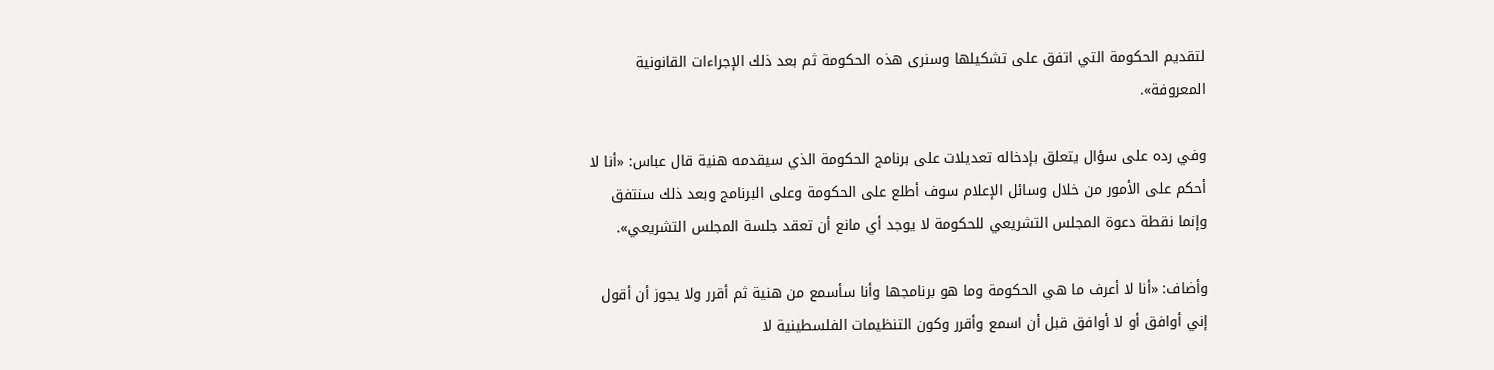لتقديم الحكومة التي اتفق على تشكيلها وسنرى هذه الحكومة ثم بعد ذلك الإجراءات القانونية المعروفة».

وفي رده على سؤال يتعلق بإدخاله تعديلات على برنامج الحكومة الذي سيقدمه هنية قال عباس: «أنا لا أحكم على الأمور من خلال وسائل الإعلام سوف أطلع على الحكومة وعلى البرنامج وبعد ذلك سنتفق وإنما نقطة دعوة المجلس التشريعي للحكومة لا يوجد أي مانع أن تعقد جلسة المجلس التشريعي».

وأضاف: «أنا لا أعرف ما هي الحكومة وما هو برنامجها وأنا سأسمع من هنية ثم أقرر ولا يجوز أن أقول إني أوافق أو لا أوافق قبل أن اسمع وأقرر وكون التنظيمات الفلسطينية لا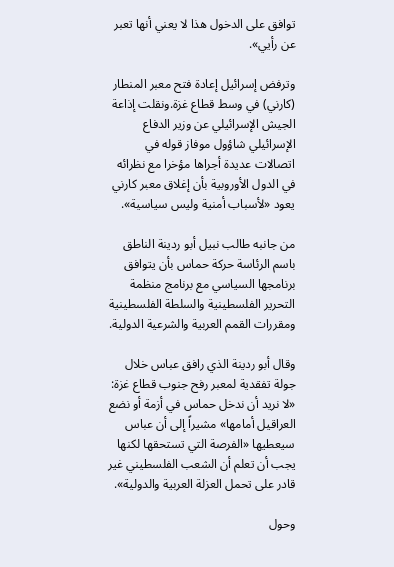توافق على الدخول هذا لا يعني أنها تعبر عن رأيي».

وترفض إسرائيل إعادة فتح معبر المنطار (كارني) في وسط قطاع غزة.ونقلت إذاعة الجيش الإسرائيلي عن وزير الدفاع الإسرائيلي شاؤول موفاز قوله في اتصالات عديدة أجراها مؤخرا مع نظرائه في الدول الأوروبية بأن إغلاق معبر كارني يعود «لأسباب أمنية وليس سياسية».

من جانبه طالب نبيل أبو ردينة الناطق باسم الرئاسة حركة حماس بأن يتوافق برنامجها السياسي مع برنامج منظمة التحرير الفلسطينية والسلطة الفلسطينية ومقررات القمم العربية والشرعية الدولية.

وقال أبو ردينة الذي رافق عباس خلال جولة تفقدية لمعبر رفح جنوب قطاع غزة: «لا نريد أن ندخل حماس في أزمة أو نضع العراقيل أمامها» مشيراً إلى أن عباس سيعطيها «الفرصة التي تستحقها لكنها يجب أن تعلم أن الشعب الفلسطيني غير قادر على تحمل العزلة العربية والدولية».

وحول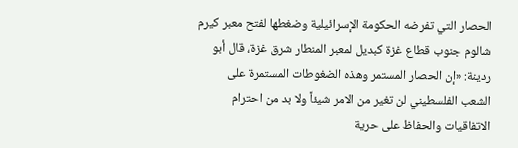الحصار التي تفرضه الحكومة الإسرائيلية وضغطها لفتح معبر كيرم شالوم جنوب قطاع غزة كبديل لمعبر المنطار شرق غزة، قال أبو ردينة: «إن الحصار المستمر وهذه الضغوطات المستمرة على الشعب الفلسطيني لن تغير من الامر شيئاً ولا بد من احترام الاتفاقيات والحفاظ على حرية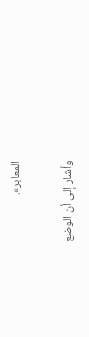المعابر».

وأشار إلى أن الوضع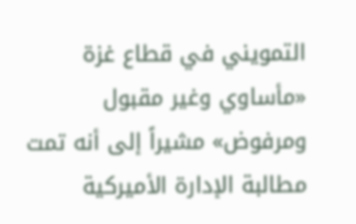التمويني في قطاع غزة «مأساوي وغير مقبول ومرفوض» مشيراً إلى أنه تمت مطالبة الإدارة الأميركية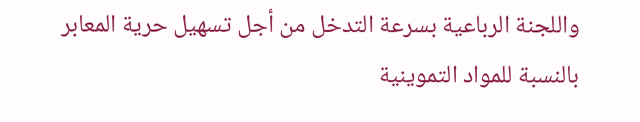واللجنة الرباعية بسرعة التدخل من أجل تسهيل حرية المعابر بالنسبة للمواد التموينية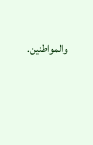والمواطنين.